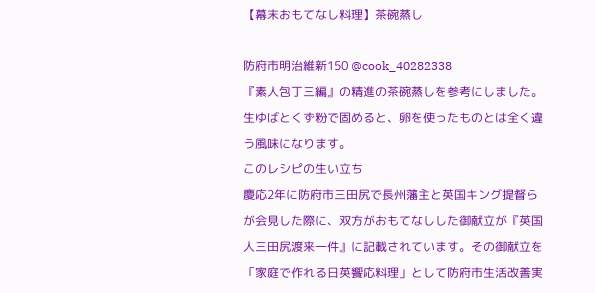【幕末おもてなし料理】茶碗蒸し

防府市明治維新150 @cook_40282338
『素人包丁三編』の精進の茶碗蒸しを参考にしました。生ゆばとくず粉で固めると、卵を使ったものとは全く違う風味になります。
このレシピの生い立ち
慶応2年に防府市三田尻で長州藩主と英国キング提督らが会見した際に、双方がおもてなしした御献立が『英国人三田尻渡来一件』に記載されています。その御献立を「家庭で作れる日英饗応料理」として防府市生活改善実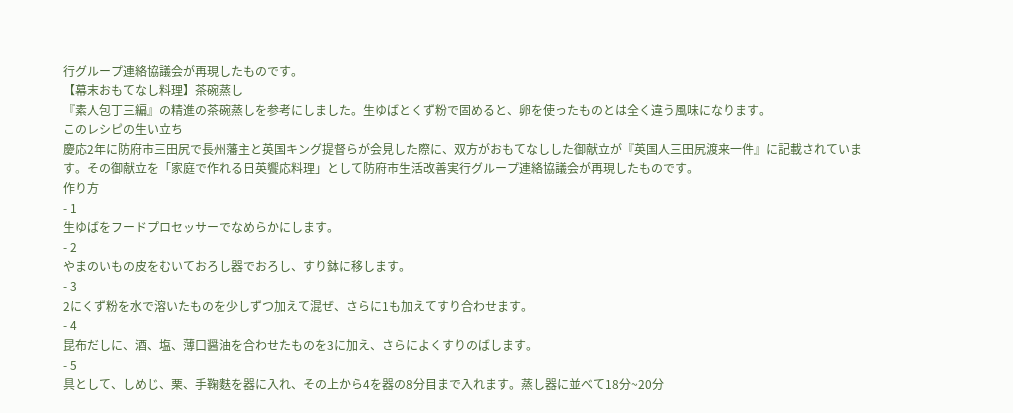行グループ連絡協議会が再現したものです。
【幕末おもてなし料理】茶碗蒸し
『素人包丁三編』の精進の茶碗蒸しを参考にしました。生ゆばとくず粉で固めると、卵を使ったものとは全く違う風味になります。
このレシピの生い立ち
慶応2年に防府市三田尻で長州藩主と英国キング提督らが会見した際に、双方がおもてなしした御献立が『英国人三田尻渡来一件』に記載されています。その御献立を「家庭で作れる日英饗応料理」として防府市生活改善実行グループ連絡協議会が再現したものです。
作り方
- 1
生ゆばをフードプロセッサーでなめらかにします。
- 2
やまのいもの皮をむいておろし器でおろし、すり鉢に移します。
- 3
2にくず粉を水で溶いたものを少しずつ加えて混ぜ、さらに1も加えてすり合わせます。
- 4
昆布だしに、酒、塩、薄口醤油を合わせたものを3に加え、さらによくすりのばします。
- 5
具として、しめじ、栗、手鞠麩を器に入れ、その上から4を器の8分目まで入れます。蒸し器に並べて18分~20分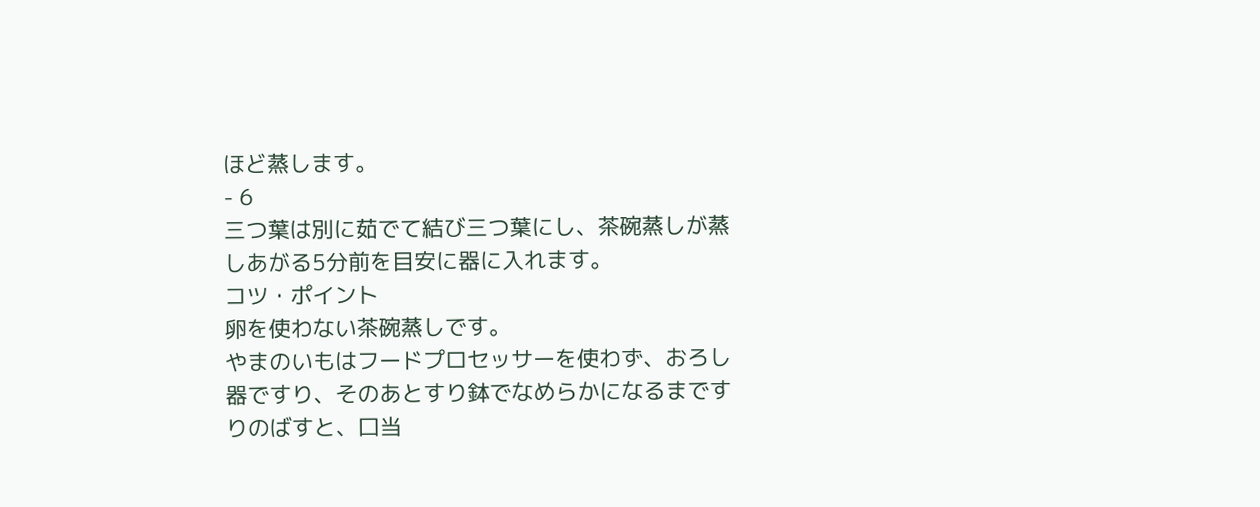ほど蒸します。
- 6
三つ葉は別に茹でて結び三つ葉にし、茶碗蒸しが蒸しあがる5分前を目安に器に入れます。
コツ・ポイント
卵を使わない茶碗蒸しです。
やまのいもはフードプロセッサーを使わず、おろし器ですり、そのあとすり鉢でなめらかになるまですりのばすと、口当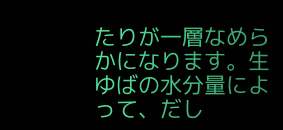たりが一層なめらかになります。生ゆばの水分量によって、だし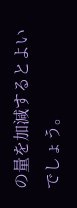の量を加減するとよいでしょう。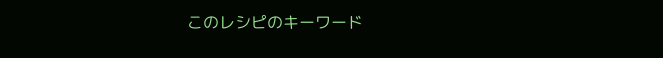このレシピのキーワード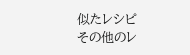似たレシピ
その他のレ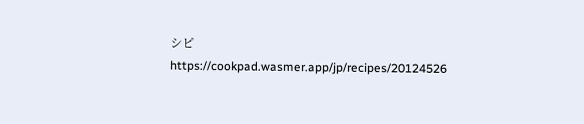シピ
https://cookpad.wasmer.app/jp/recipes/20124526